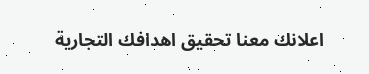اعلانك معنا تحقيق اهدافك التجارية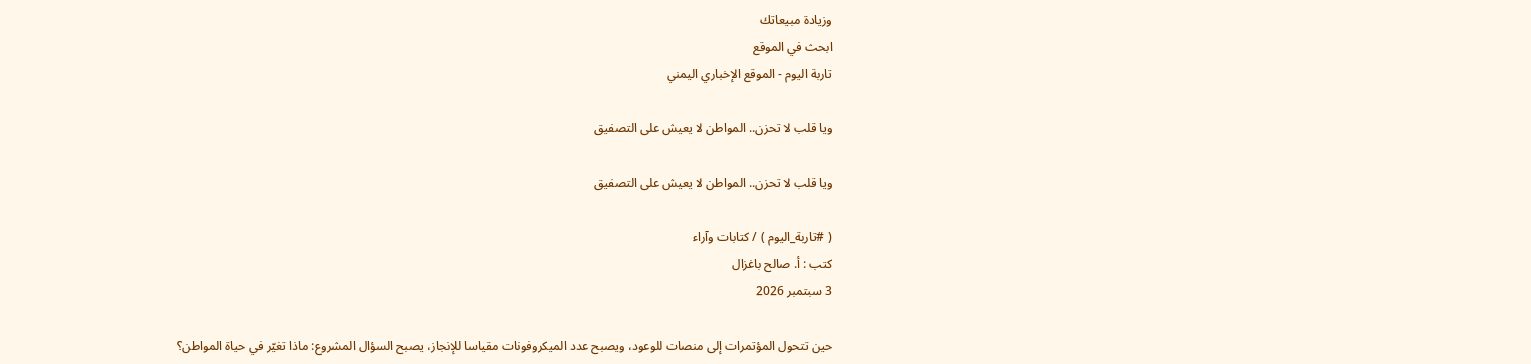وزيادة مبيعاتك
ابحث في الموقع
تاربة اليوم - الموقع الإخباري اليمني

ويا قلب لا تحزن.. المواطن لا يعيش على التصفيق

ويا قلب لا تحزن.. المواطن لا يعيش على التصفيق

( #تاربة_اليوم ) / كتابات وآراء
كتب : أ. صالح باغزال
3 سبتمبر 2026

حين تتحول المؤتمرات إلى منصات للوعود، ويصبح عدد الميكروفونات مقياسا للإنجاز، يصبح السؤال المشروع: ماذا تغيّر في حياة المواطن؟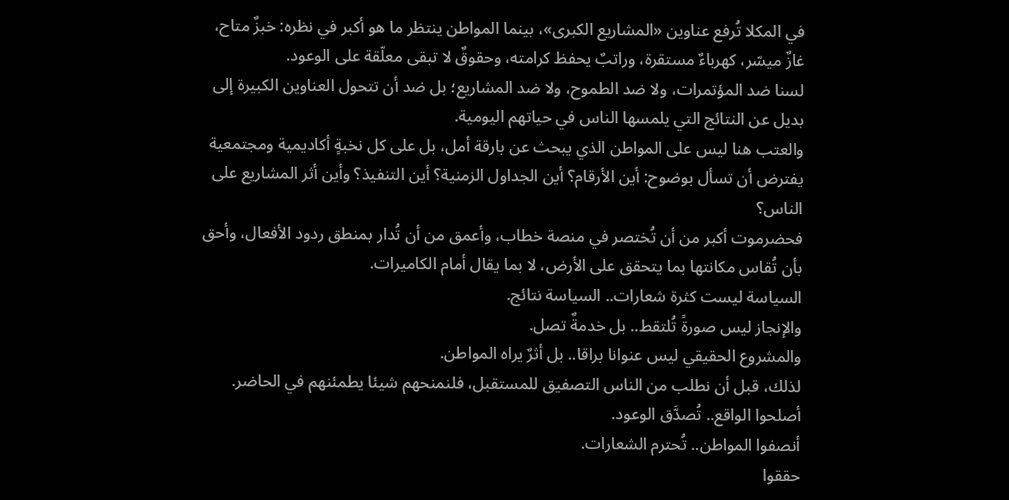في المكلا تُرفع عناوين «المشاريع الكبرى»، بينما المواطن ينتظر ما هو أكبر في نظره: خبزٌ متاح، غازٌ ميسّر، كهرباءٌ مستقرة، وراتبٌ يحفظ كرامته، وحقوقٌ لا تبقى معلّقة على الوعود.
لسنا ضد المؤتمرات، ولا ضد الطموح، ولا ضد المشاريع؛ بل ضد أن تتحول العناوين الكبيرة إلى بديل عن النتائج التي يلمسها الناس في حياتهم اليومية.
والعتب هنا ليس على المواطن الذي يبحث عن بارقة أمل، بل على كل نخبةٍ أكاديمية ومجتمعية يفترض أن تسأل بوضوح: أين الأرقام؟ أين الجداول الزمنية؟ أين التنفيذ؟ وأين أثر المشاريع على الناس؟
فحضرموت أكبر من أن تُختصر في منصة خطاب، وأعمق من أن تُدار بمنطق ردود الأفعال، وأحق بأن تُقاس مكانتها بما يتحقق على الأرض، لا بما يقال أمام الكاميرات.
السياسة ليست كثرة شعارات.. السياسة نتائج.
والإنجاز ليس صورةً تُلتقط.. بل خدمةٌ تصل.
والمشروع الحقيقي ليس عنوانا براقا.. بل أثرٌ يراه المواطن.
لذلك، قبل أن نطلب من الناس التصفيق للمستقبل، فلنمنحهم شيئا يطمئنهم في الحاضر.
أصلحوا الواقع.. تُصدَّق الوعود.
أنصفوا المواطن.. تُحترم الشعارات.
حققوا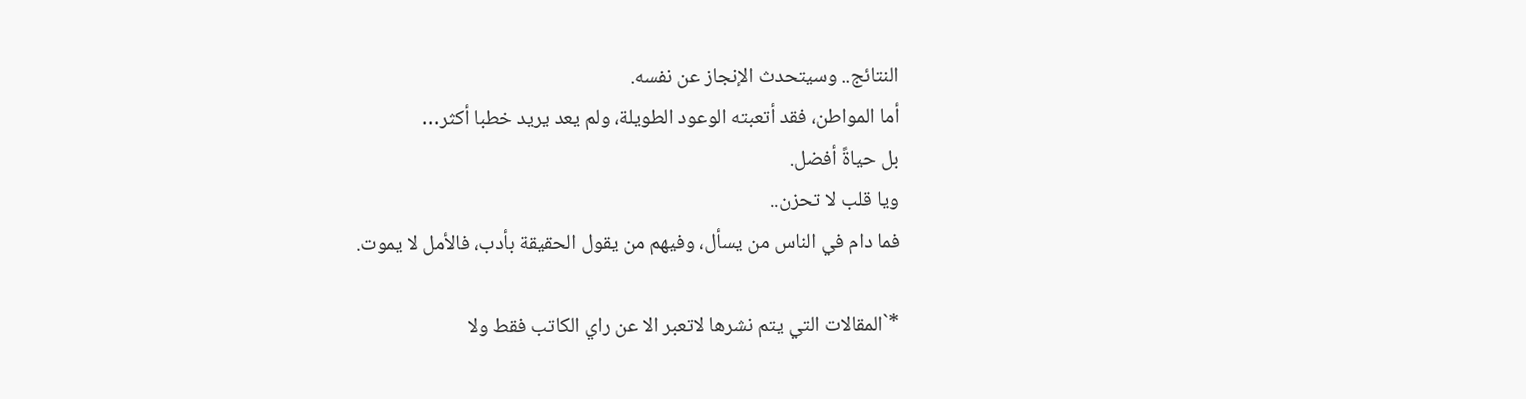النتائج.. وسيتحدث الإنجاز عن نفسه.
أما المواطن، فقد أتعبته الوعود الطويلة، ولم يعد يريد خطبا أكثر…
بل حياةً أفضل.
ويا قلب لا تحزن..
فما دام في الناس من يسأل، وفيهم من يقول الحقيقة بأدب، فالأمل لا يموت.

*`المقالات التي يتم نشرها لاتعبر الا عن راي الكاتب فقط ولا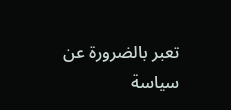تعبر بالضرورة عن سياسة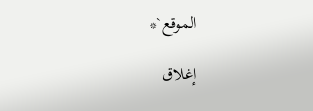الموقع`*

إغلاق